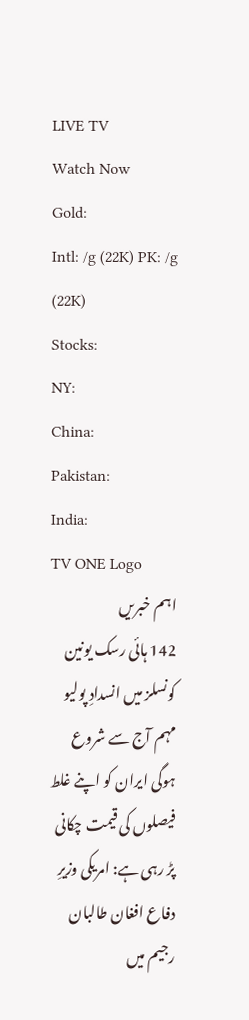LIVE TV
Watch Now
Gold:
Intl: /g (22K) PK: /g (22K)
Stocks:
NY:
China:
Pakistan:
India:
TV ONE Logo
اہم خبریں
142 ہائی رسک یونین کونسلز میں انسدادِ پولیو مہم آج سے شروع ہوگی ایران کو اپنے غلط فیصلوں کی قیمت چکانی پڑ رہی ہے: امریکی وزیرِ دفاع افغان طالبان رجیم میں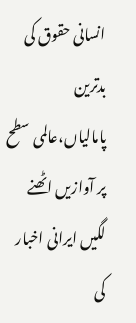انسانی حقوق کی بدترین پامالیاں،عالمی سطح پر آوازیں اٹھنے لگیں ایرانی اخبار کی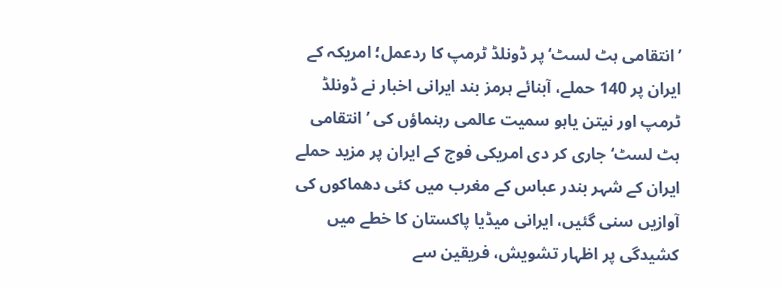’انتقامی ہٹ لسٹ‘ پر ڈونلڈ ٹرمپ کا ردعمل؛ امریکہ کے ایران پر 140 حملے، آبنائے ہرمز بند ایرانی اخبار نے ڈونلڈ ٹرمپ اور نیتن یاہو سمیت عالمی رہنماؤں کی ’انتقامی ہٹ لسٹ‘ جاری کر دی امریکی فوج کے ایران پر مزید حملے ایران کے شہر بندر عباس کے مغرب میں کئی دھماکوں کی آوازیں سنی گئیں، ایرانی میڈیا پاکستان کا خطے میں کشیدگی پر اظہار تشویش، فریقین سے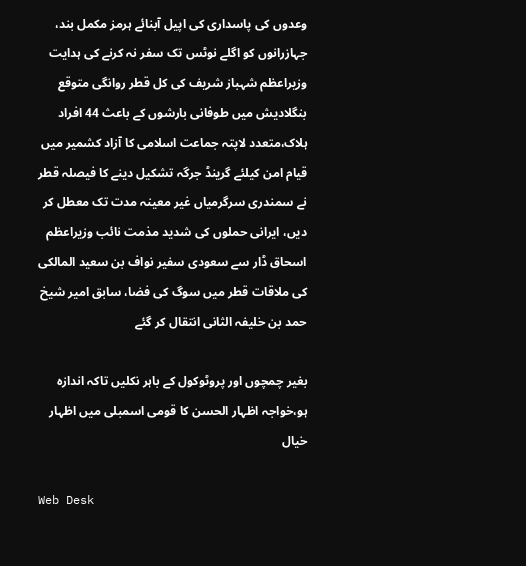وعدوں کی پاسداری کی اپیل آبنائے ہرمز مکمل بند، جہازرانوں کو اگلے نوٹس تک سفر نہ کرنے کی ہدایت وزیراعظم شہباز شریف کی کل قطر روانگی متوقع بنگلادیش میں طوفانی بارشوں کے باعث 44 افراد ہلاک،متعدد لاپتہ جماعت اسلامی کا آزاد کشمیر میں قیام امن کیلئے گرینڈ جرگہ تشکیل دینے کا فیصلہ قطر نے سمندری سرگرمیاں غیر معینہ مدت تک معطل کر دیں، ایرانی حملوں کی شدید مذمت نائب وزیراعظم اسحاق ڈار سے سعودی سفیر نواف بن سعید المالکی کی ملاقات قطر میں سوگ کی فضا، سابق امیر شیخ حمد بن خلیفہ الثانی انتقال کر گئے

بغیر چمچوں اور پروٹوکول کے باہر نکلیں تاکہ اندازہ ہو،خواجہ اظہار الحسن کا قومی اسمبلی میں اظہار خیال

Web Desk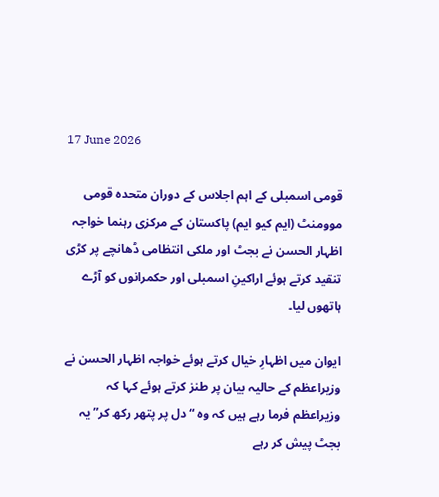17 June 2026

قومی اسمبلی کے اہم اجلاس کے دوران متحدہ قومی موومنٹ (ایم کیو ایم) پاکستان کے مرکزی رہنما خواجہ اظہار الحسن نے بجٹ اور ملکی انتظامی ڈھانچے پر کڑی تنقید کرتے ہوئے اراکینِ اسمبلی اور حکمرانوں کو آڑے ہاتھوں لیا۔

ایوان میں اظہارِ خیال کرتے ہوئے خواجہ اظہار الحسن نے وزیراعظم کے حالیہ بیان پر طنز کرتے ہوئے کہا کہ وزیراعظم فرما رہے ہیں کہ وہ “دل پر پتھر رکھ کر” یہ بجٹ پیش کر رہے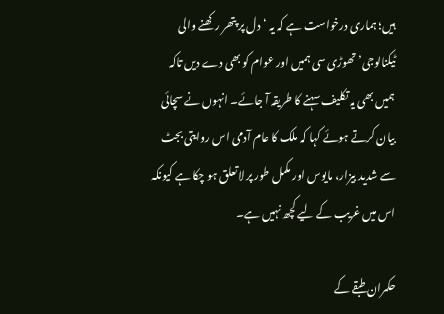ہیں؛ ہماری درخواست ہے کہ یہ ‘دل پر پتھر رکھنے والی ٹیکنالوجی’ تھوڑی سی ہمیں اور عوام کو بھی دے دیں تاکہ ہمیں بھی یہ تکلیف سہنے کا طریقہ آ جائے۔ انہوں نے سچائی بیان کرتے ہوئے کہا کہ ملک کا عام آدمی اس روایتی بجٹ سے شدید بیزار، مایوس اور مکمل طور پر لاتعلق ہو چکا ہے کیونکہ اس میں غریب کے لیے کچھ نہیں ہے۔

حکمران طبقے کے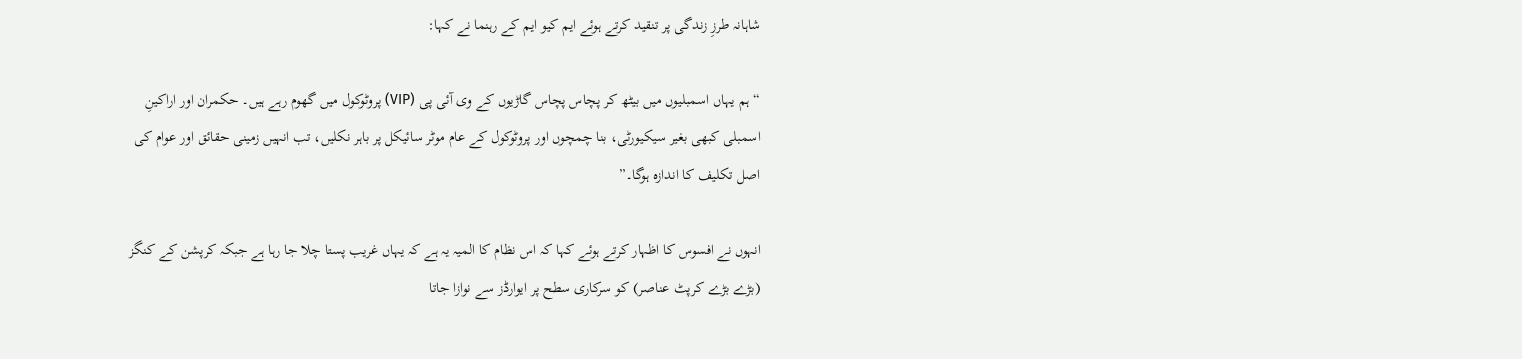شاہانہ طرزِ زندگی پر تنقید کرتے ہوئے ایم کیو ایم کے رہنما نے کہا:

“ہم یہاں اسمبلیوں میں بیٹھ کر پچاس پچاس گاڑیوں کے وی آئی پی (VIP) پروٹوکول میں گھوم رہے ہیں۔ حکمران اور اراکینِ اسمبلی کبھی بغیر سیکیورٹی، بنا چمچوں اور پروٹوکول کے عام موٹر سائیکل پر باہر نکلیں، تب انہیں زمینی حقائق اور عوام کی اصل تکلیف کا اندازہ ہوگا۔”

انہوں نے افسوس کا اظہار کرتے ہوئے کہا کہ اس نظام کا المیہ یہ ہے کہ یہاں غریب پستا چلا جا رہا ہے جبکہ کرپشن کے کنگز (بڑے بڑے کرپٹ عناصر) کو سرکاری سطح پر ایوارڈز سے نوازا جاتا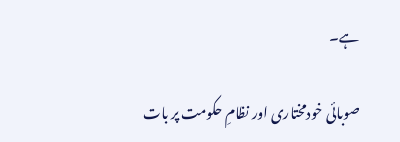ہے۔

صوبائی خودمختاری اور نظامِ حکومت پر بات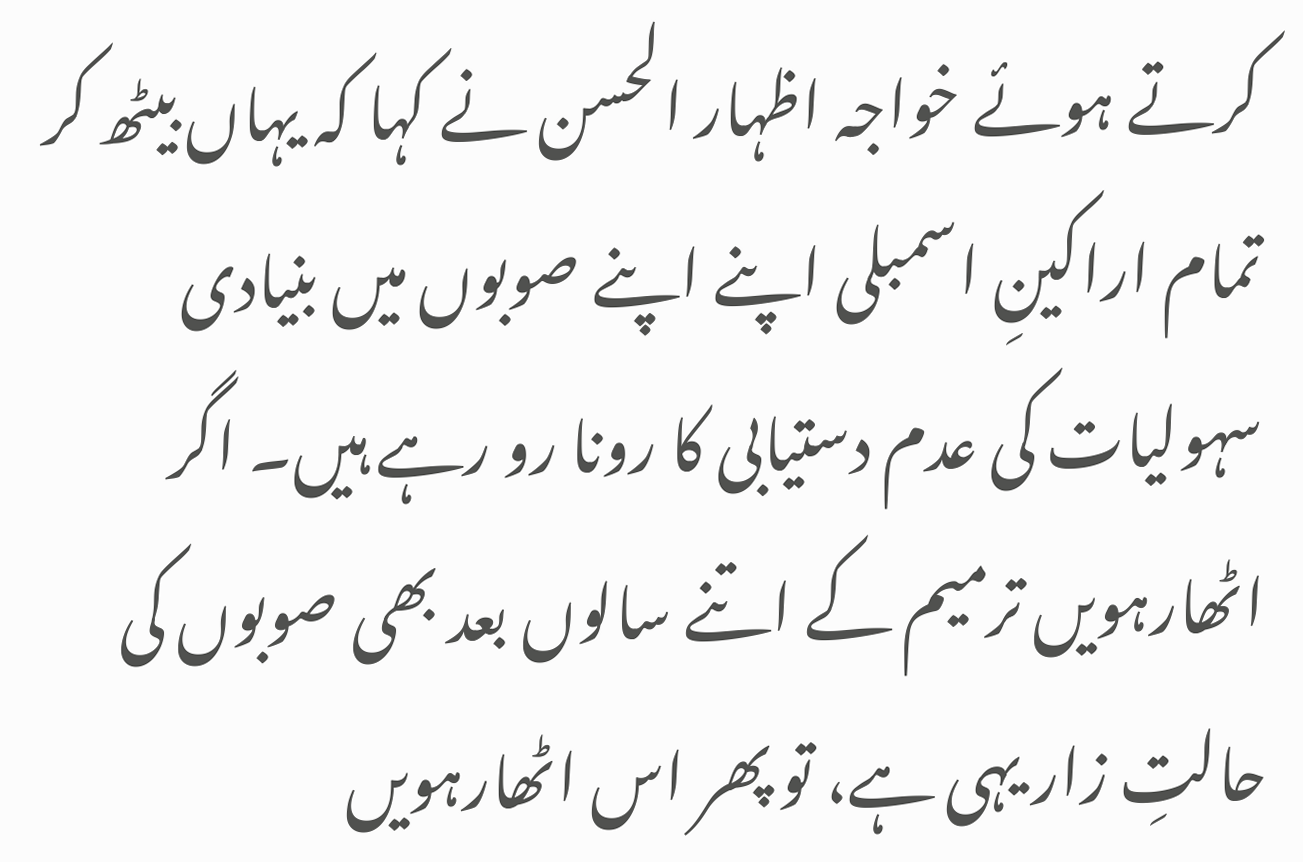کرتے ہوئے خواجہ اظہار الحسن نے کہا کہ یہاں بیٹھ کر تمام اراکینِ اسمبلی اپنے اپنے صوبوں میں بنیادی سہولیات کی عدم دستیابی کا رونا رو رہے ہیں۔ اگر اٹھارہویں ترمیم کے اتنے سالوں بعد بھی صوبوں کی حالتِ زار یہی ہے، تو پھر اس اٹھارہویں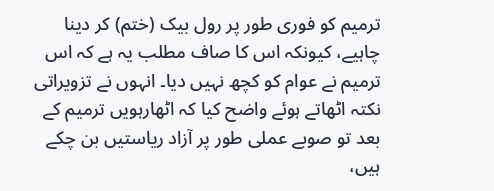ترمیم کو فوری طور پر رول بیک (ختم) کر دینا چاہیے، کیونکہ اس کا صاف مطلب یہ ہے کہ اس ترمیم نے عوام کو کچھ نہیں دیا۔ انہوں نے تزویراتی نکتہ اٹھاتے ہوئے واضح کیا کہ اٹھارہویں ترمیم کے بعد تو صوبے عملی طور پر آزاد ریاستیں بن چکے ہیں،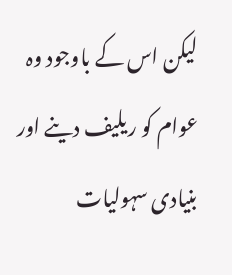لیکن اس کے باوجود وہ عوام کو ریلیف دینے اور بنیادی سہولیات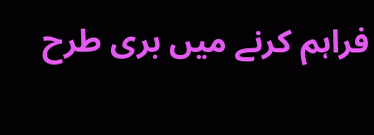فراہم کرنے میں بری طرح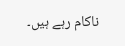ناکام رہے ہیں۔